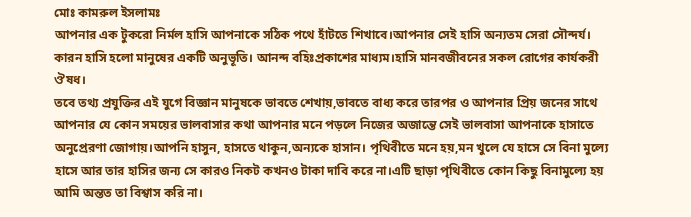মোঃ কামরুল ইসলামঃ
আপনার এক টুকরো নির্মল হাসি আপনাকে সঠিক পথে হাঁটতে শিখাবে।আপনার সেই হাসি অন্যতম সেরা সৌন্দর্য। কারন হাসি হলো মানুষের একটি অনুভূতি। আনন্দ বহিঃপ্রকাশের মাধ্যম।হাসি মানবজীবনের সকল রোগের কার্যকরী ঔষধ।
তবে তথ্য প্রযুক্তির এই যুগে বিজ্ঞান মানুষকে ভাবতে শেখায়,ভাবতে বাধ্য করে তারপর ও আপনার প্রিয় জনের সাথে আপনার যে কোন সময়ের ভালবাসার কথা আপনার মনে পড়লে নিজের অজান্তে সেই ভালবাসা আপনাকে হাসাতে অনুপ্রেরণা জোগায়।আপনি হাসুন, হাসতে থাকুন,অন্যকে হাসান। পৃথিবীতে মনে হয়,মন খুলে যে হাসে সে বিনা মুল্যে হাসে আর তার হাসির জন্য সে কারও নিকট কখনও টাকা দাবি করে না।এটি ছাড়া পৃথিবীতে কোন কিছু বিনামুল্যে হয় আমি অন্তত তা বিশ্বাস করি না।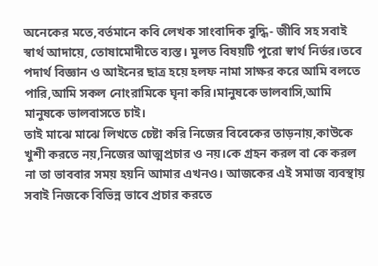অনেকের মতে,বর্তমানে কবি লেখক সাংবাদিক বুদ্ধি- জীবি সহ সবাই স্বার্থ আদায়ে, তোষামোদীতে ব্যস্ত। মুলত বিষয়টি পুরো স্বার্থ নির্ভর।তবে পদার্থ বিজ্ঞান ও আইনের ছাত্র হয়ে হলফ নামা সাক্ষর করে আমি বলতে পারি,আমি সকল নোংরামিকে ঘৃনা করি।মানুষকে ভালবাসি,আমি মানুষকে ভালবাসতে চাই।
তাই মাঝে মাঝে লিখতে চেষ্টা করি নিজের বিবেকের তাড়নায়,কাউকে খুশী করতে নয়,নিজের আত্মপ্রচার ও নয়।কে গ্রহন করল বা কে করল না তা ভাববার সময় হয়নি আমার এখনও। আজকের এই সমাজ ব্যবস্থায় সবাই নিজকে বিভিন্ন ভাবে প্রচার করতে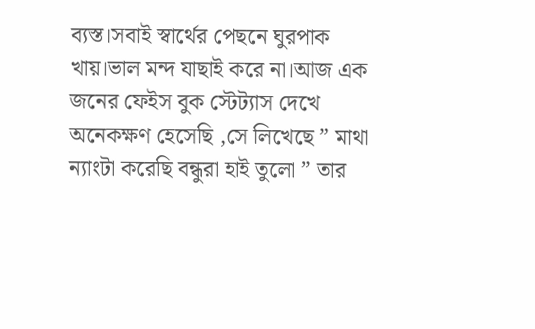ব্যস্ত।সবাই স্বার্থের পেছনে ঘুরপাক খায়।ভাল মন্দ যাছাই করে না।আজ এক জনের ফেইস বুক স্টেট্যাস দেখে অনেকক্ষণ হেসেছি ,সে লিখেছে ” মাথা ন্যাংটা করেছি বন্ধুরা হাই তুলো ” তার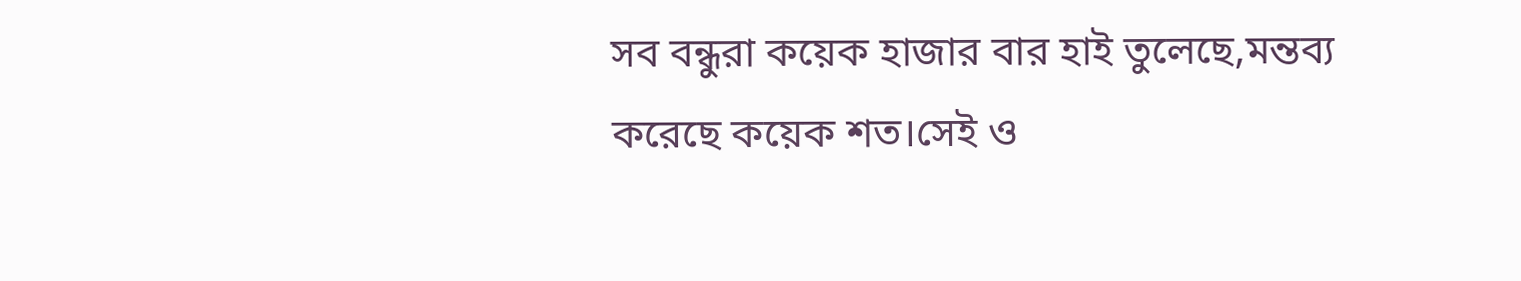সব বন্ধুরা কয়েক হাজার বার হাই তুলেছে,মন্তব্য করেছে কয়েক শত।সেই ও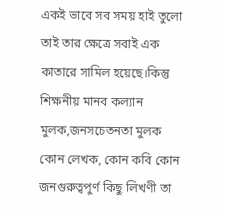একই ভাবে সব সময় হাই তুলো তাই তার ক্ষেত্রে সবাই এক কাতারে সামিল হয়েছে।কিন্তু শিক্ষনীয় মানব কল্যান মুলক,জনসচেতনতা মুলক কোন লেখক, কোন কবি কোন জনগুরুত্বপুর্ণ কিছু লিখণী তা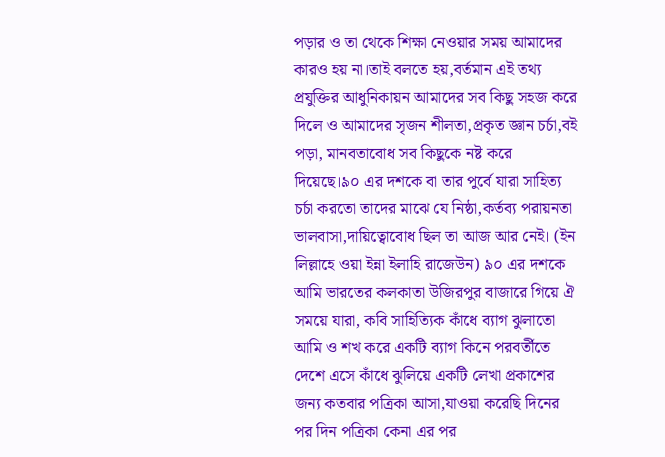পড়ার ও তা থেকে শিক্ষা নেওয়ার সময় আমাদের কারও হয় না।তাই বলতে হয়,বর্তমান এই তথ্য প্রযুক্তির আধুনিকায়ন আমাদের সব কিছু সহজ করে দিলে ও আমাদের সৃজন শীলতা,প্রকৃত জ্ঞান চর্চা,বই পড়া, মানবতাবোধ সব কিছুকে নষ্ট করে দিয়েছে।৯০ এর দশকে বা তার পুর্বে যারা সাহিত্য চর্চা করতো তাদের মাঝে যে নিষ্ঠা,কর্তব্য পরায়নতা ভালবাসা,দায়িত্বোবোধ ছিল তা আজ আর নেই। (ইন লিল্লাহে ওয়া ইন্না ইলাহি রাজেউন) ৯০ এর দশকে আমি ভারতের কলকাতা উজিরপুর বাজারে গিয়ে ঐ সময়ে যারা, কবি সাহিত্যিক কাঁধে ব্যাগ ঝুলাতো আমি ও শখ করে একটি ব্যাগ কিনে পরবর্তীতে দেশে এসে কাঁধে ঝুলিয়ে একটি লেখা প্রকাশের জন্য কতবার পত্রিকা আসা,যাওয়া করেছি দিনের পর দিন পত্রিকা কেনা এর পর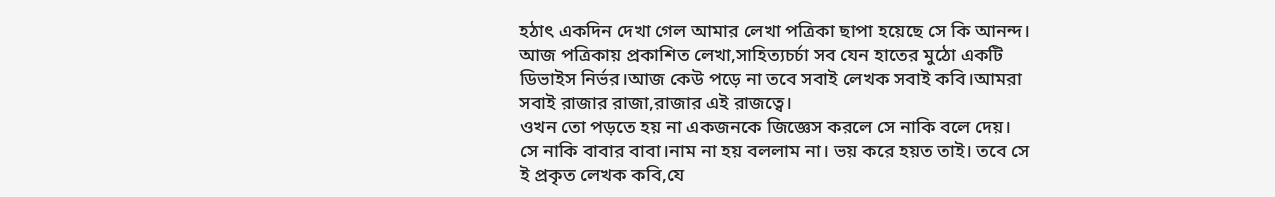হঠাৎ একদিন দেখা গেল আমার লেখা পত্রিকা ছাপা হয়েছে সে কি আনন্দ।
আজ পত্রিকায় প্রকাশিত লেখা,সাহিত্যচর্চা সব যেন হাতের মুঠো একটি ডিভাইস নির্ভর।আজ কেউ পড়ে না তবে সবাই লেখক সবাই কবি।আমরা সবাই রাজার রাজা,রাজার এই রাজত্বে।
ওখন তো পড়তে হয় না একজনকে জিজ্ঞেস করলে সে নাকি বলে দেয়। সে নাকি বাবার বাবা।নাম না হয় বললাম না। ভয় করে হয়ত তাই। তবে সে ই প্রকৃত লেখক কবি,যে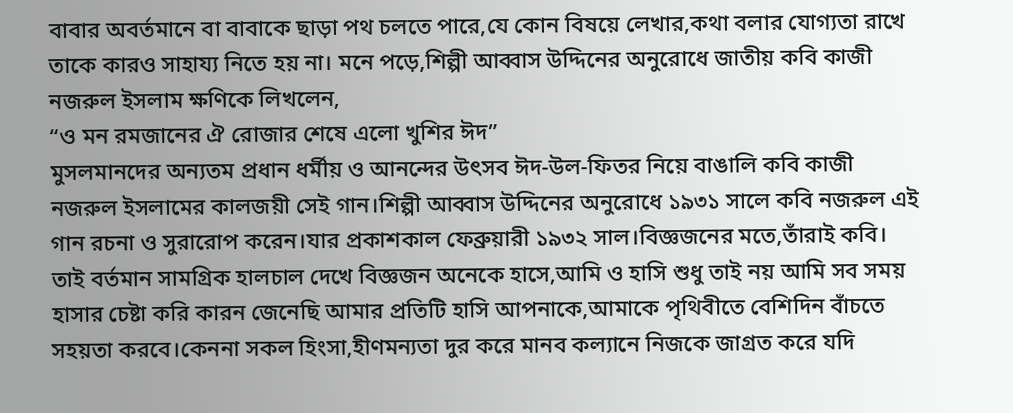বাবার অবর্তমানে বা বাবাকে ছাড়া পথ চলতে পারে,যে কোন বিষয়ে লেখার,কথা বলার যোগ্যতা রাখে তাকে কারও সাহায্য নিতে হয় না। মনে পড়ে,শিল্পী আব্বাস উদ্দিনের অনুরোধে জাতীয় কবি কাজী নজরুল ইসলাম ক্ষণিকে লিখলেন,
“ও মন রমজানের ঐ রোজার শেষে এলো খুশির ঈদ”
মুসলমানদের অন্যতম প্রধান ধর্মীয় ও আনন্দের উৎসব ঈদ-উল-ফিতর নিয়ে বাঙালি কবি কাজী নজরুল ইসলামের কালজয়ী সেই গান।শিল্পী আব্বাস উদ্দিনের অনুরোধে ১৯৩১ সালে কবি নজরুল এই গান রচনা ও সুরারোপ করেন।যার প্রকাশকাল ফেব্রুয়ারী ১৯৩২ সাল।বিজ্ঞজনের মতে,তাঁরাই কবি।
তাই বর্তমান সামগ্রিক হালচাল দেখে বিজ্ঞজন অনেকে হাসে,আমি ও হাসি শুধু তাই নয় আমি সব সময় হাসার চেষ্টা করি কারন জেনেছি আমার প্রতিটি হাসি আপনাকে,আমাকে পৃথিবীতে বেশিদিন বাঁচতে সহয়তা করবে।কেননা সকল হিংসা,হীণমন্যতা দুর করে মানব কল্যানে নিজকে জাগ্রত করে যদি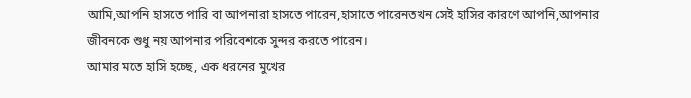আমি,আপনি হাসতে পারি বা আপনারা হাসতে পারেন,হাসাতে পারেনতখন সেই হাসির কারণে আপনি,আপনার জীবনকে শুধু নয় আপনার পরিবেশকে সুন্দর করতে পারেন।
আমার মতে হাসি হচ্ছে, এক ধরনের মুখের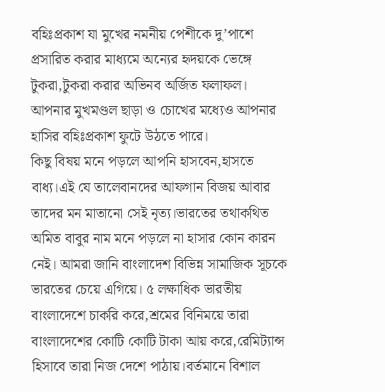বহিঃপ্রকাশ যা মুখের নমনীয় পেশীকে দু’পাশে প্রসারিত করার মাধ্যমে অন্যের হৃদয়কে ভেঙ্গে টুকরা,টুকরা করার অভিনব অর্জিত ফলাফল।
আপনার মুখমণ্ডল ছাড়া ও চোখের মধ্যেও আপনার হাসির বহিঃপ্রকাশ ফুটে উঠতে পারে।
কিছু বিষয় মনে পড়লে আপনি হাসবেন,হাসতে বাধ্য।এই যে তালেবানদের আফগান বিজয় আবার তাদের মন মাতানো সেই নৃত্য।ভারতের তথাকথিত অমিত বাবুর নাম মনে পড়লে না হাসার কোন কারন নেই। আমরা জানি বাংলাদেশ বিভিন্ন সামাজিক সূচকে ভারতের চেয়ে এগিয়ে। ৫ লক্ষাধিক ভারতীয় বাংলাদেশে চাকরি করে,শ্রমের বিনিময়ে তারা বাংলাদেশের কোটি কোটি টাকা আয় করে,রেমিট্যান্স হিসাবে তারা নিজ দেশে পাঠায়।বর্তমানে বিশাল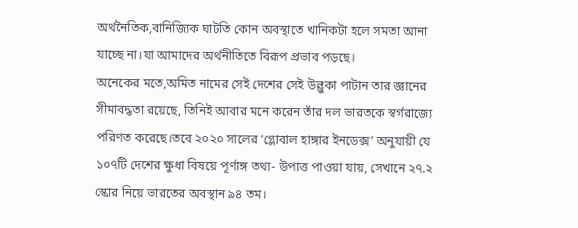অর্থনৈতিক,বানিজ্যিক ঘাটতি কোন অবস্থাতে খানিকটা হলে সমতা আনা যাচ্ছে না।যা আমাদের অর্থনীতিতে বিরূপ প্রভাব পড়ছে।
অনেকের মতে,অমিত নামের সেই দেশের সেই উল্লুকা পাটান তার জ্ঞানের সীমাবদ্ধতা রয়েছে, তিনিই আবার মনে করেন তাঁর দল ভারতকে স্বর্গরাজ্যে পরিণত করেছে।তবে ২০২০ সালের ‘গ্লোবাল হাঙ্গার ইনডেক্স’ অনুযায়ী যে ১০৭টি দেশের ক্ষুধা বিষয়ে পূর্ণাঙ্গ তথ্য- উপাত্ত পাওয়া যায়, সেখানে ২৭.২ স্কোর নিয়ে ভারতের অবস্থান ৯৪ তম।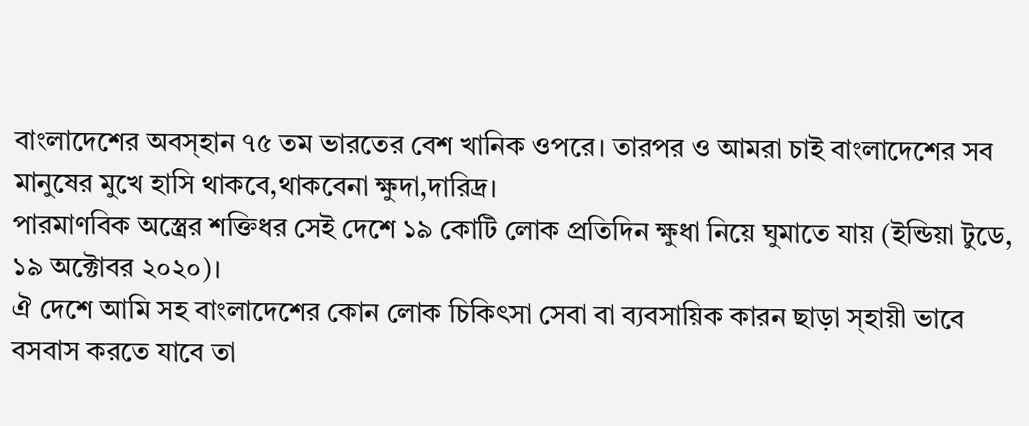বাংলাদেশের অবস্হান ৭৫ তম ভারতের বেশ খানিক ওপরে। তারপর ও আমরা চাই বাংলাদেশের সব মানুষের মুখে হাসি থাকবে,থাকবেনা ক্ষুদা,দারিদ্র।
পারমাণবিক অস্ত্রের শক্তিধর সেই দেশে ১৯ কোটি লোক প্রতিদিন ক্ষুধা নিয়ে ঘুমাতে যায় (ইন্ডিয়া টুডে, ১৯ অক্টোবর ২০২০)।
ঐ দেশে আমি সহ বাংলাদেশের কোন লোক চিকিৎসা সেবা বা ব্যবসায়িক কারন ছাড়া স্হায়ী ভাবে বসবাস করতে যাবে তা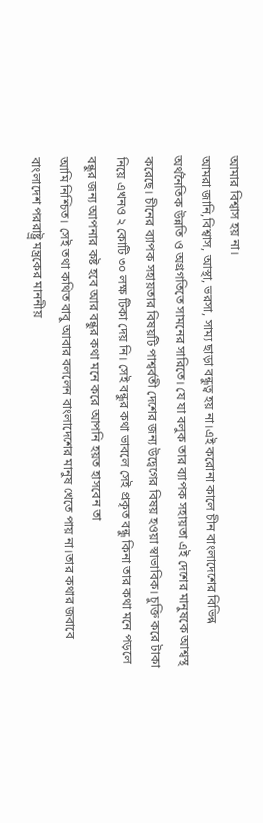আমার বিশ্বাস হয় না।
আমরা জানি,বিশ্বাস, আস্থা, ভরসা, সাম্য ছাড়া বন্ধুত্ব হয় না।এই করোনা কালে চীন বাংলাদেশের বিভিন্ন অর্থনৈতিক উন্নতি ও অগ্রগতিতে সামনের সারিতে। যে যা বলুক তার ব্যাপক সহায়তা এই দেশের মানুষকে আশ্বস্থ করেছে। চীনের ব্যাপক সহায়তার বিষয়টি পাশ্বর্বতী দেশের জন্য উদ্বেগের বিষয় হওয়া স্বাভাবিক। চুক্তি করে টাকা নিয়ে এখনও ২ কোটি ৩০ লক্ষ টিকা দেয় নি। সেই বন্ধুর কথা ভাবলে সেই প্রকৃত বন্ধু কিনা তার কথা মনে পড়লে বন্ধুর জন্য আপনার কষ্ট হবে আর বন্ধুর কথা মনে করে আপনি হয়ত হাসবেন তা
আমি নিশ্চিত। সেই তথা কথিত বাবু আবার বললেন বাংলাদেশের মানুষ খেতে পায় না।তার কথার জবাবে বাংলাদেশ পররাষ্ট্র্র মন্ত্রকের মাননীয়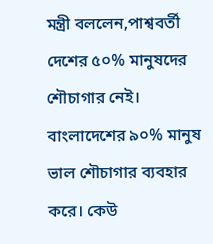মন্ত্রী বললেন,পাশ্ববর্তী দেশের ৫০% মানুষদের শৌচাগার নেই।
বাংলাদেশের ৯০% মানুষ ভাল শৌচাগার ব্যবহার করে। কেউ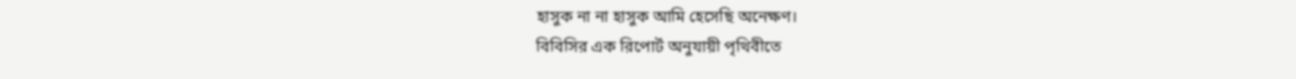হাসুক না না হাসুক আমি হেসেছি অনেক্ষণ।
বিবিসির এক রিপোর্ট অনুযায়ী পৃথিবীতে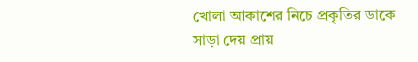খোলা আকাশের নিচে প্রকৃতির ডাকে সাড়া দেয় প্রায়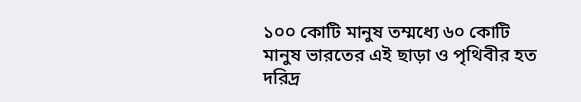১০০ কোটি মানুষ তম্মধ্যে ৬০ কোটি মানুষ ভারতের এই ছাড়া ও পৃথিবীর হত দরিদ্র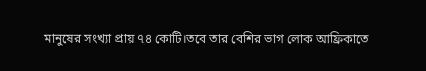মানুষের সংখ্যা প্রায় ৭৪ কোটি।তবে তার বেশির ভাগ লোক আফ্রিকাতে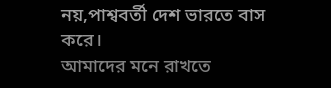নয়,পাশ্ববর্তী দেশ ভারতে বাস করে।
আমাদের মনে রাখতে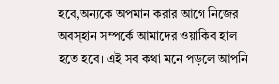হবে,অন্যকে অপমান করার আগে নিজের অবস্হান সম্পর্কে আমাদের ওয়াকিব হাল হতে হবে। এই সব কথা মনে পড়লে আপনি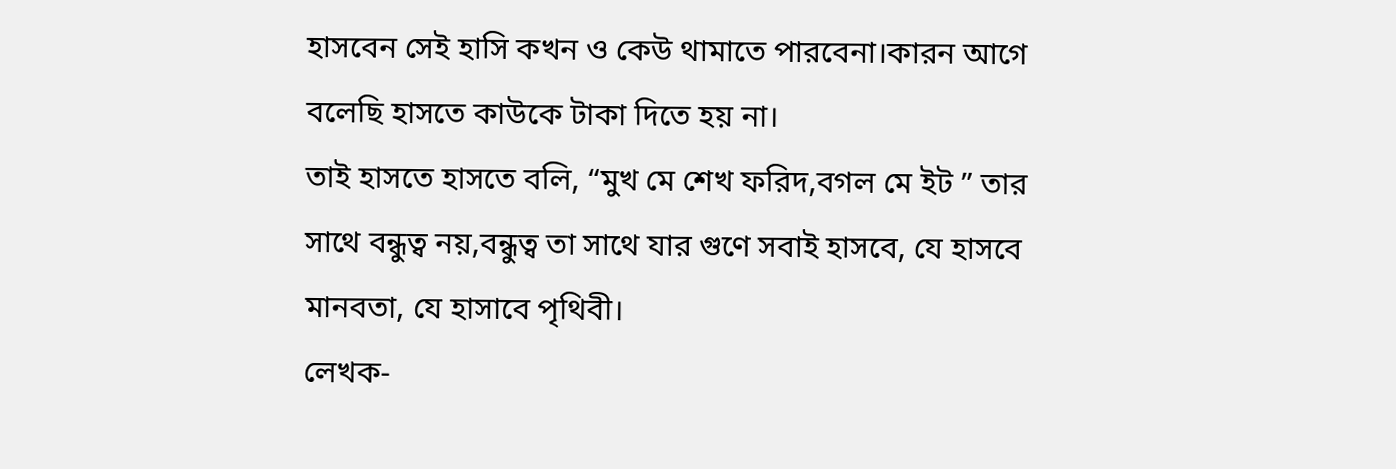হাসবেন সেই হাসি কখন ও কেউ থামাতে পারবেনা।কারন আগে বলেছি হাসতে কাউকে টাকা দিতে হয় না।
তাই হাসতে হাসতে বলি, “মুখ মে শেখ ফরিদ,বগল মে ইট ” তার সাথে বন্ধুত্ব নয়,বন্ধুত্ব তা সাথে যার গুণে সবাই হাসবে, যে হাসবে মানবতা, যে হাসাবে পৃথিবী।
লেখক-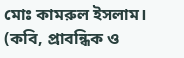মোঃ কামরুল ইসলাম।
(কবি, প্রাবন্ধিক ও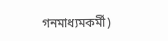গনমাধ্যমকর্মী)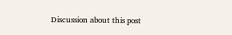Discussion about this post